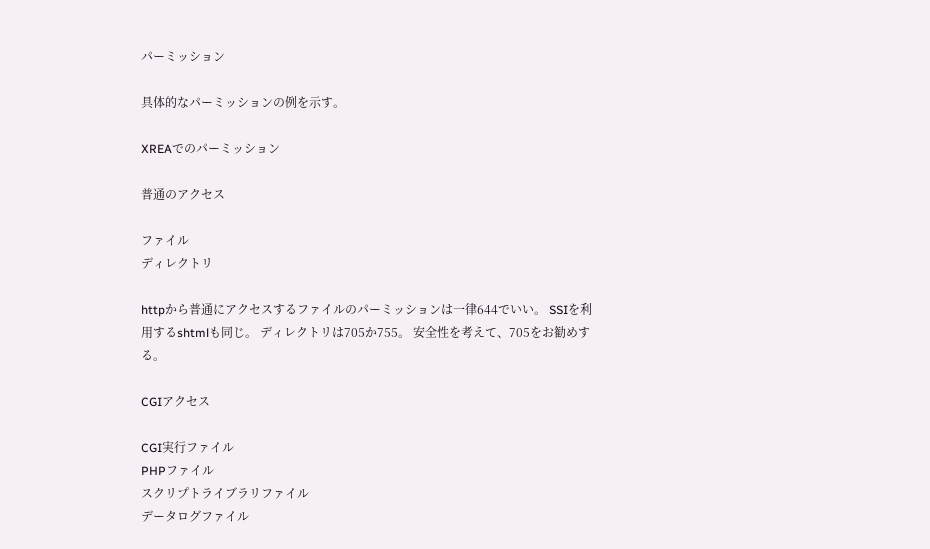パーミッション

具体的なパーミッションの例を示す。

XREAでのパーミッション

普通のアクセス

ファイル
ディレクトリ

httpから普通にアクセスするファイルのパーミッションは一律644でいい。 SSIを利用するshtmlも同じ。 ディレクトリは705か755。 安全性を考えて、705をお勧めする。

CGIアクセス

CGI実行ファイル
PHPファイル
スクリプトライブラリファイル
データログファイル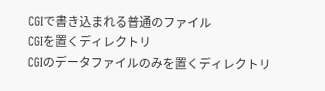CGIで書き込まれる普通のファイル
CGIを置くディレクトリ
CGIのデータファイルのみを置くディレクトリ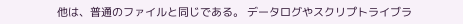他は、普通のファイルと同じである。 データログやスクリプトライブラ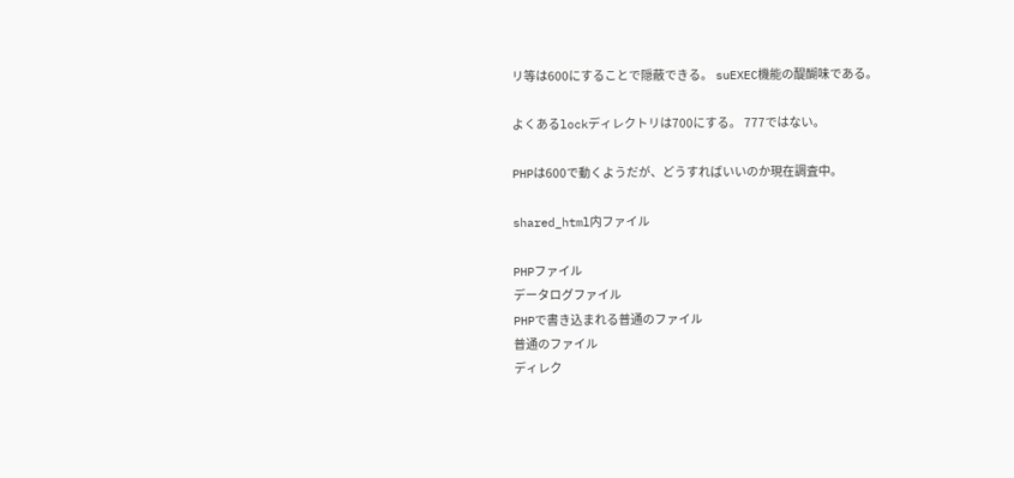リ等は600にすることで隠蔽できる。 suEXEC機能の醍醐味である。

よくあるlockディレクトリは700にする。 777ではない。

PHPは600で動くようだが、どうすればいいのか現在調査中。

shared_html内ファイル

PHPファイル
データログファイル
PHPで書き込まれる普通のファイル
普通のファイル
ディレク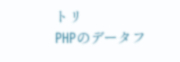トリ
PHPのデータフ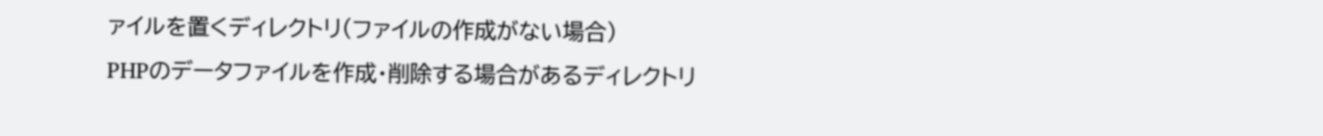ァイルを置くディレクトリ(ファイルの作成がない場合)
PHPのデータファイルを作成・削除する場合があるディレクトリ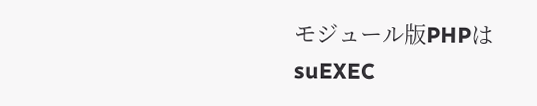モジュール版PHPはsuEXEC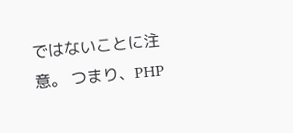ではないことに注意。 つまり、PHP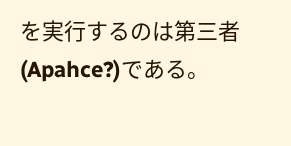を実行するのは第三者(Apahce?)である。